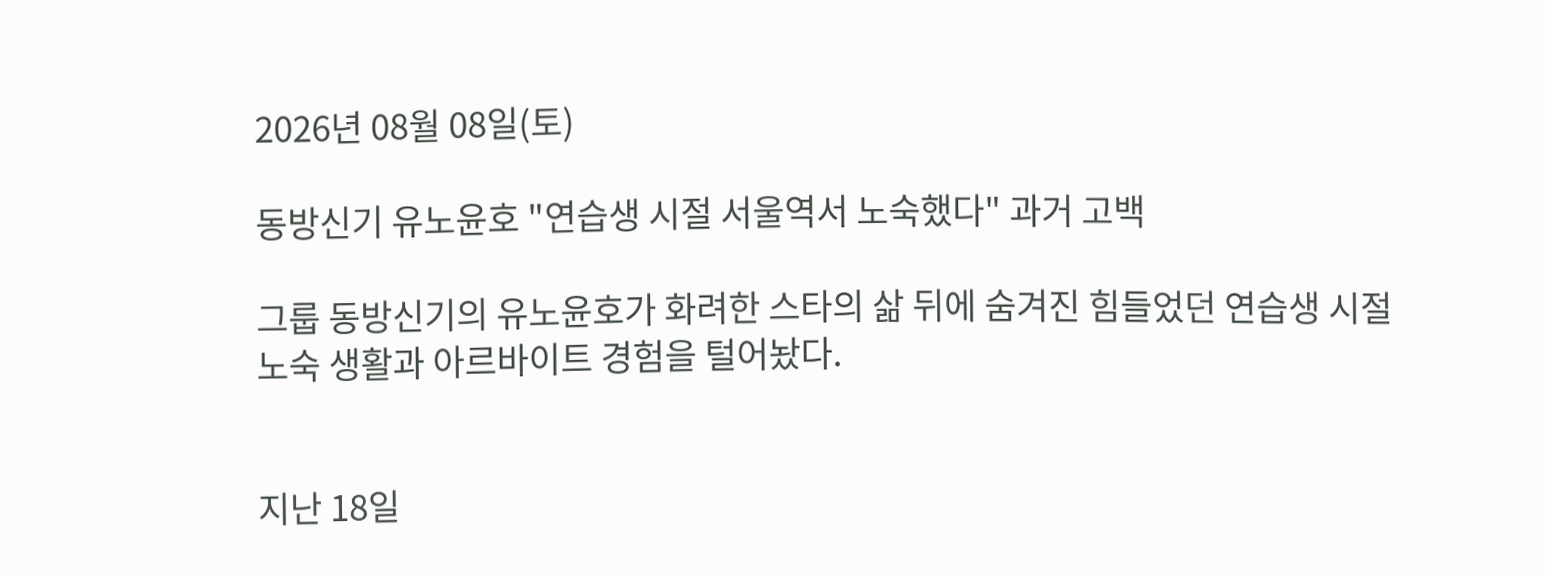2026년 08월 08일(토)

동방신기 유노윤호 "연습생 시절 서울역서 노숙했다" 과거 고백

그룹 동방신기의 유노윤호가 화려한 스타의 삶 뒤에 숨겨진 힘들었던 연습생 시절 노숙 생활과 아르바이트 경험을 털어놨다.


지난 18일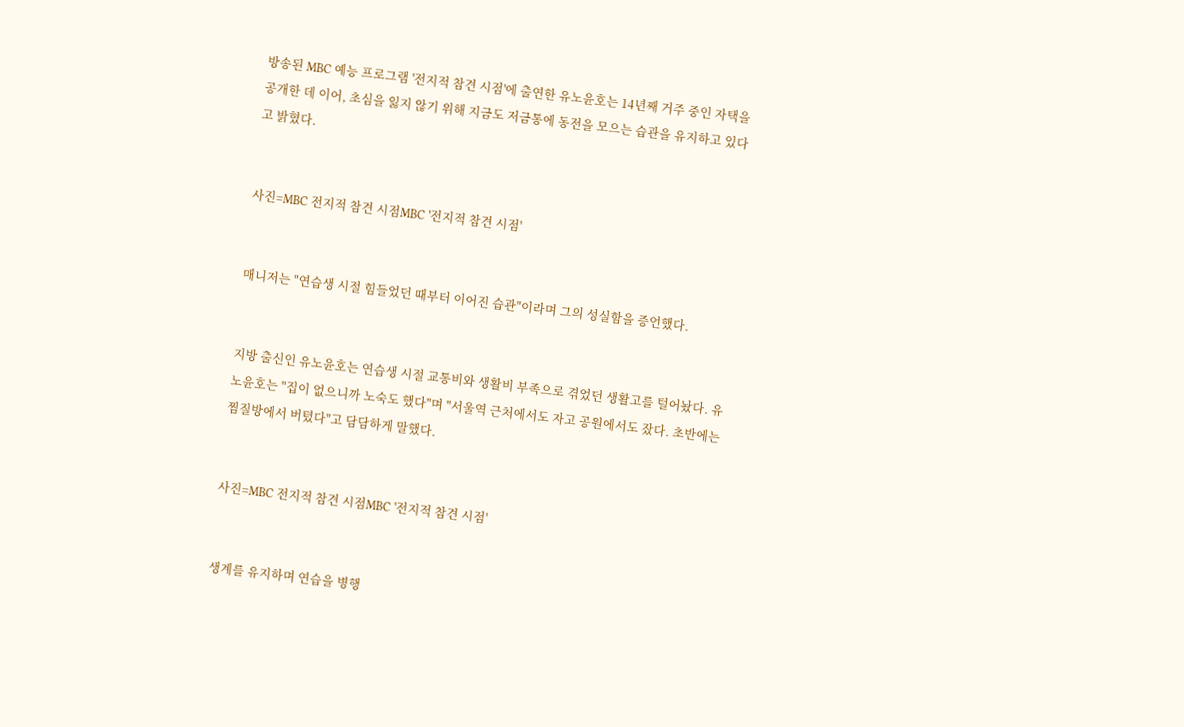방송된 MBC 예능 프로그램 '전지적 참견 시점'에 출연한 유노윤호는 14년째 거주 중인 자택을 공개한 데 이어, 초심을 잃지 않기 위해 지금도 저금통에 동전을 모으는 습관을 유지하고 있다고 밝혔다.


사진=MBC 전지적 참견 시점MBC '전지적 참견 시점'


매니저는 "연습생 시절 힘들었던 때부터 이어진 습관"이라며 그의 성실함을 증언했다.


지방 출신인 유노윤호는 연습생 시절 교통비와 생활비 부족으로 겪었던 생활고를 털어놨다. 유노윤호는 "집이 없으니까 노숙도 했다"며 "서울역 근처에서도 자고 공원에서도 잤다. 초반에는 찜질방에서 버텼다"고 담담하게 말했다.


사진=MBC 전지적 참견 시점MBC '전지적 참견 시점'


생계를 유지하며 연습을 병행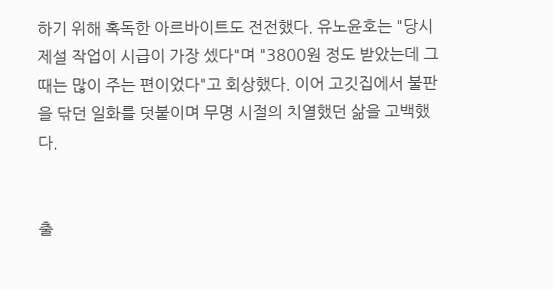하기 위해 혹독한 아르바이트도 전전했다. 유노윤호는 "당시 제설 작업이 시급이 가장 셌다"며 "3800원 정도 받았는데 그때는 많이 주는 편이었다"고 회상했다. 이어 고깃집에서 불판을 닦던 일화를 덧붙이며 무명 시절의 치열했던 삶을 고백했다.


출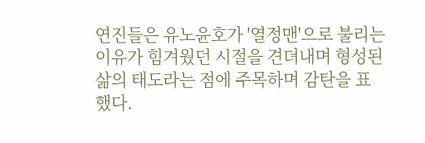연진들은 유노윤호가 '열정맨'으로 불리는 이유가 힘겨웠던 시절을 견뎌내며 형성된 삶의 태도라는 점에 주목하며 감탄을 표했다.